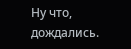Ну что, дождались.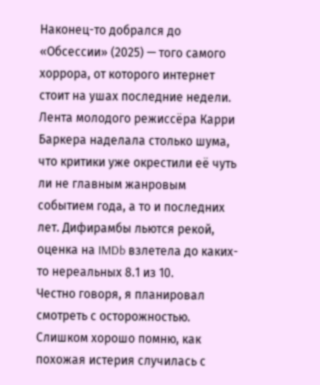Наконец-то добрался до «Обсессии» (2025) — того самого хоррора, от которого интернет стоит на ушах последние недели. Лента молодого режиссёра Карри Баркера наделала столько шума, что критики уже окрестили её чуть ли не главным жанровым событием года, а то и последних лет. Дифирамбы льются рекой, оценка на IMDb взлетела до каких-то нереальных 8.1 из 10.
Честно говоря, я планировал смотреть с осторожностью. Слишком хорошо помню, как похожая истерия случилась с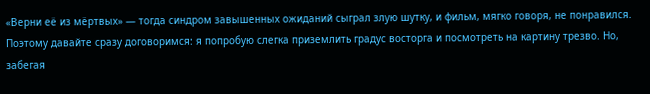«Верни её из мёртвых» — тогда синдром завышенных ожиданий сыграл злую шутку, и фильм, мягко говоря, не понравился. Поэтому давайте сразу договоримся: я попробую слегка приземлить градус восторга и посмотреть на картину трезво. Но, забегая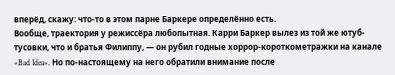вперёд, скажу: что-то в этом парне Баркере определённо есть.
Вообще, траектория у режиссёра любопытная. Карри Баркер вылез из той же ютуб-тусовки, что и братья Филиппу, — он рубил годные хоррор-короткометражки на канале «Bad Idea». Но по-настоящему на него обратили внимание после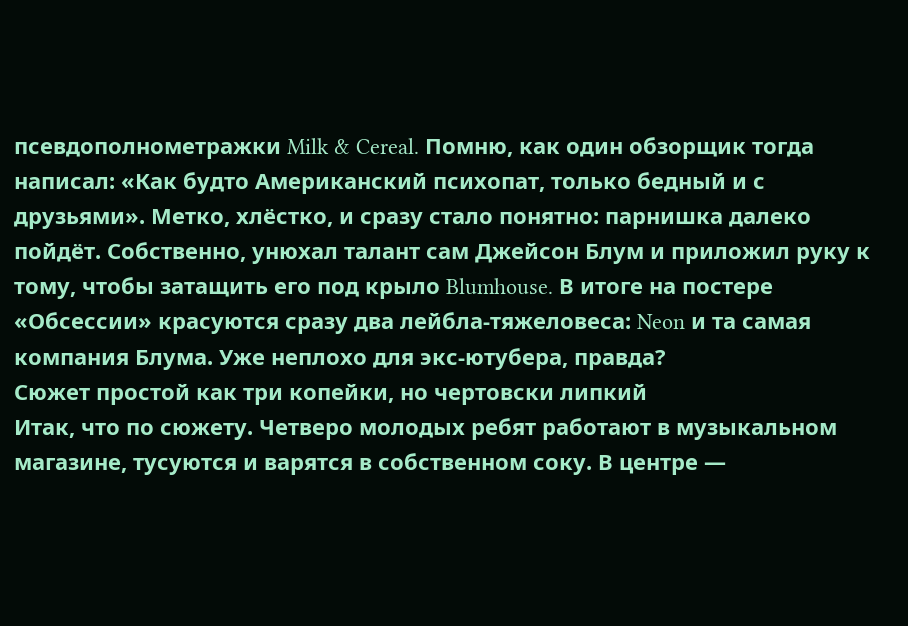псевдополнометражки Milk & Cereal. Помню, как один обзорщик тогда написал: «Как будто Американский психопат, только бедный и с друзьями». Метко, хлёстко, и сразу стало понятно: парнишка далеко пойдёт. Собственно, унюхал талант сам Джейсон Блум и приложил руку к тому, чтобы затащить его под крыло Blumhouse. В итоге на постере «Обсессии» красуются сразу два лейбла-тяжеловеса: Neon и та самая компания Блума. Уже неплохо для экс-ютубера, правда?
Сюжет простой как три копейки, но чертовски липкий
Итак, что по сюжету. Четверо молодых ребят работают в музыкальном магазине, тусуются и варятся в собственном соку. В центре —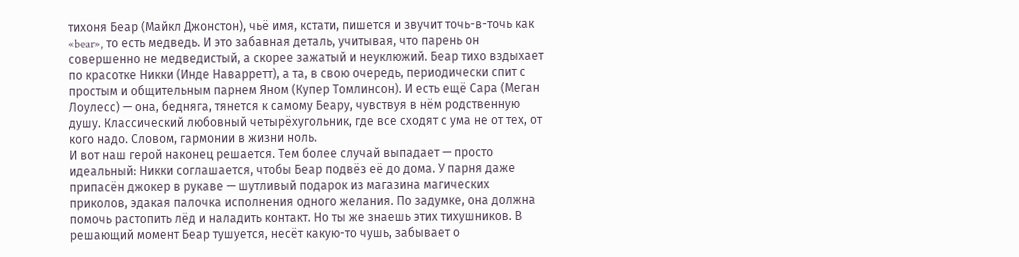тихоня Беар (Майкл Джонстон), чьё имя, кстати, пишется и звучит точь-в-точь как «bear», то есть медведь. И это забавная деталь, учитывая, что парень он совершенно не медведистый, а скорее зажатый и неуклюжий. Беар тихо вздыхает по красотке Никки (Инде Наварретт), а та, в свою очередь, периодически спит с простым и общительным парнем Яном (Купер Томлинсон). И есть ещё Сара (Меган Лоулесс) — она, бедняга, тянется к самому Беару, чувствуя в нём родственную душу. Классический любовный четырёхугольник, где все сходят с ума не от тех, от кого надо. Словом, гармонии в жизни ноль.
И вот наш герой наконец решается. Тем более случай выпадает — просто идеальный: Никки соглашается, чтобы Беар подвёз её до дома. У парня даже припасён джокер в рукаве — шутливый подарок из магазина магических приколов, эдакая палочка исполнения одного желания. По задумке, она должна помочь растопить лёд и наладить контакт. Но ты же знаешь этих тихушников. В решающий момент Беар тушуется, несёт какую-то чушь, забывает о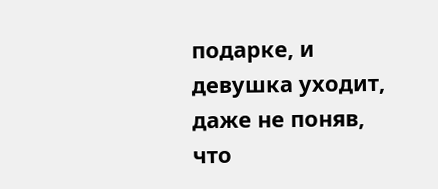подарке, и девушка уходит, даже не поняв, что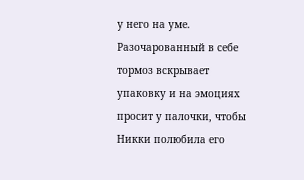у него на уме. Разочарованный в себе тормоз вскрывает упаковку и на эмоциях просит у палочки, чтобы Никки полюбила его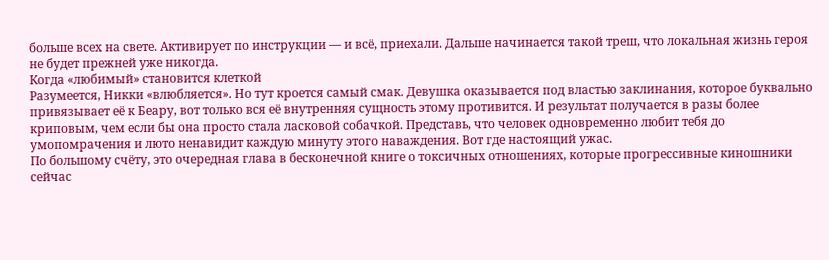больше всех на свете. Активирует по инструкции — и всё, приехали. Дальше начинается такой треш, что локальная жизнь героя не будет прежней уже никогда.
Когда «любимый» становится клеткой
Разумеется, Никки «влюбляется». Но тут кроется самый смак. Девушка оказывается под властью заклинания, которое буквально привязывает её к Беару, вот только вся её внутренняя сущность этому противится. И результат получается в разы более криповым, чем если бы она просто стала ласковой собачкой. Представь, что человек одновременно любит тебя до умопомрачения и люто ненавидит каждую минуту этого наваждения. Вот где настоящий ужас.
По большому счёту, это очередная глава в бесконечной книге о токсичных отношениях, которые прогрессивные киношники сейчас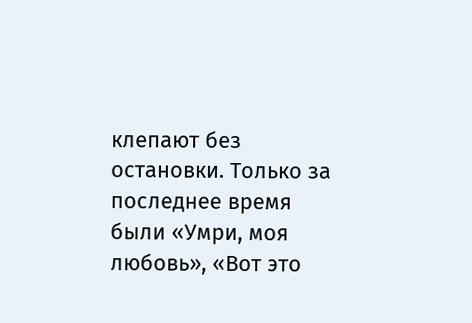клепают без остановки. Только за последнее время были «Умри, моя любовь», «Вот это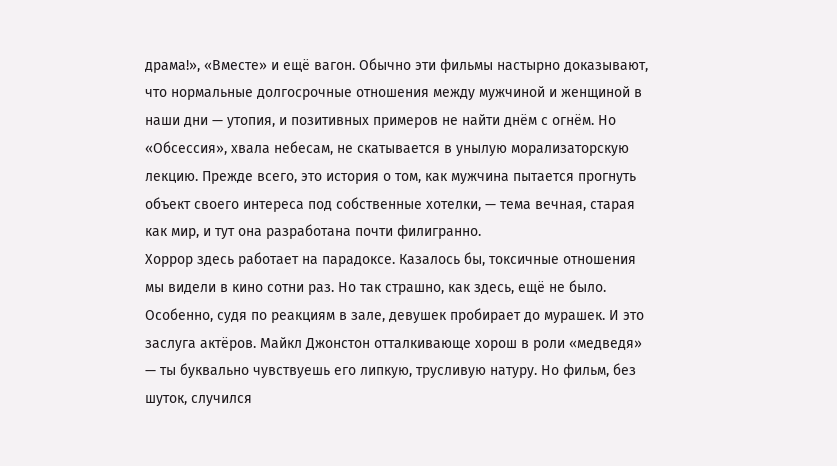драма!», «Вместе» и ещё вагон. Обычно эти фильмы настырно доказывают, что нормальные долгосрочные отношения между мужчиной и женщиной в наши дни — утопия, и позитивных примеров не найти днём с огнём. Но «Обсессия», хвала небесам, не скатывается в унылую морализаторскую лекцию. Прежде всего, это история о том, как мужчина пытается прогнуть объект своего интереса под собственные хотелки, — тема вечная, старая как мир, и тут она разработана почти филигранно.
Хоррор здесь работает на парадоксе. Казалось бы, токсичные отношения мы видели в кино сотни раз. Но так страшно, как здесь, ещё не было. Особенно, судя по реакциям в зале, девушек пробирает до мурашек. И это заслуга актёров. Майкл Джонстон отталкивающе хорош в роли «медведя» — ты буквально чувствуешь его липкую, трусливую натуру. Но фильм, без шуток, случился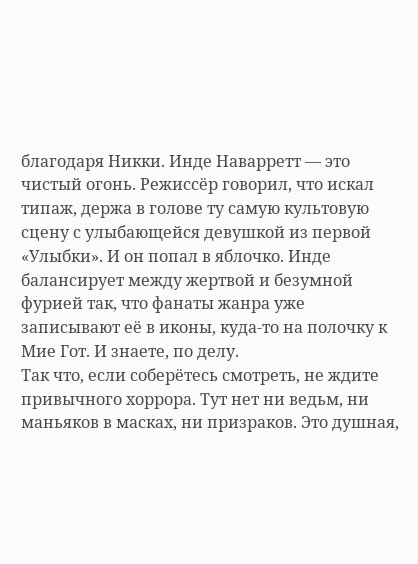благодаря Никки. Инде Наварретт — это чистый огонь. Режиссёр говорил, что искал типаж, держа в голове ту самую культовую сцену с улыбающейся девушкой из первой «Улыбки». И он попал в яблочко. Инде балансирует между жертвой и безумной фурией так, что фанаты жанра уже записывают её в иконы, куда-то на полочку к Мие Гот. И знаете, по делу.
Так что, если соберётесь смотреть, не ждите привычного хоррора. Тут нет ни ведьм, ни маньяков в масках, ни призраков. Это душная,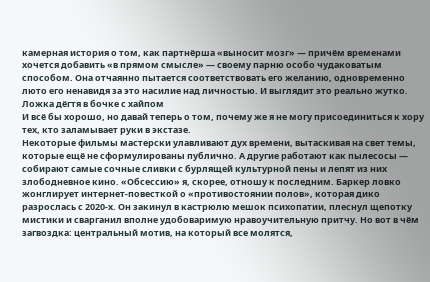камерная история о том, как партнёрша «выносит мозг» — причём временами хочется добавить «в прямом смысле» — своему парню особо чудаковатым способом. Она отчаянно пытается соответствовать его желанию, одновременно люто его ненавидя за это насилие над личностью. И выглядит это реально жутко.
Ложка дёгтя в бочке с хайпом
И всё бы хорошо, но давай теперь о том, почему же я не могу присоединиться к хору тех, кто заламывает руки в экстазе.
Некоторые фильмы мастерски улавливают дух времени, вытаскивая на свет темы, которые ещё не сформулированы публично. А другие работают как пылесосы — собирают самые сочные сливки с бурлящей культурной пены и лепят из них злободневное кино. «Обсессию» я, скорее, отношу к последним. Баркер ловко жонглирует интернет-повесткой о «противостоянии полов», которая дико разрослась с 2020-х. Он закинул в кастрюлю мешок психопатии, плеснул щепотку мистики и сварганил вполне удобоваримую нравоучительную притчу. Но вот в чём загвоздка: центральный мотив, на который все молятся,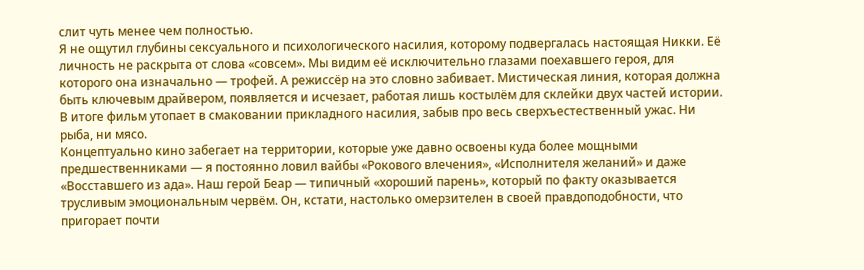слит чуть менее чем полностью.
Я не ощутил глубины сексуального и психологического насилия, которому подвергалась настоящая Никки. Её личность не раскрыта от слова «совсем». Мы видим её исключительно глазами поехавшего героя, для которого она изначально — трофей. А режиссёр на это словно забивает. Мистическая линия, которая должна быть ключевым драйвером, появляется и исчезает, работая лишь костылём для склейки двух частей истории. В итоге фильм утопает в смаковании прикладного насилия, забыв про весь сверхъестественный ужас. Ни рыба, ни мясо.
Концептуально кино забегает на территории, которые уже давно освоены куда более мощными предшественниками — я постоянно ловил вайбы «Рокового влечения», «Исполнителя желаний» и даже «Восставшего из ада». Наш герой Беар — типичный «хороший парень», который по факту оказывается трусливым эмоциональным червём. Он, кстати, настолько омерзителен в своей правдоподобности, что пригорает почти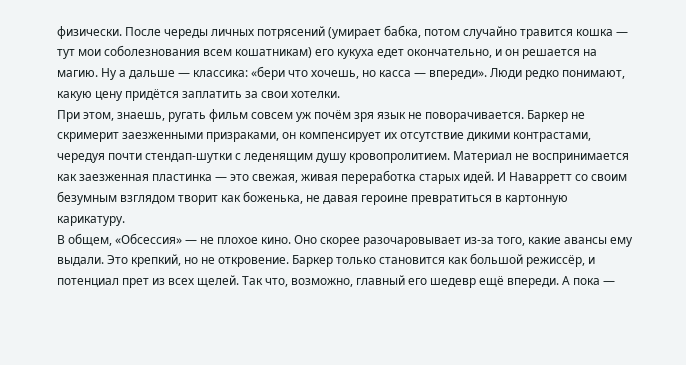физически. После череды личных потрясений (умирает бабка, потом случайно травится кошка — тут мои соболезнования всем кошатникам) его кукуха едет окончательно, и он решается на магию. Ну а дальше — классика: «бери что хочешь, но касса — впереди». Люди редко понимают, какую цену придётся заплатить за свои хотелки.
При этом, знаешь, ругать фильм совсем уж почём зря язык не поворачивается. Баркер не скримерит заезженными призраками, он компенсирует их отсутствие дикими контрастами, чередуя почти стендап-шутки с леденящим душу кровопролитием. Материал не воспринимается как заезженная пластинка — это свежая, живая переработка старых идей. И Наварретт со своим безумным взглядом творит как боженька, не давая героине превратиться в картонную карикатуру.
В общем, «Обсессия» — не плохое кино. Оно скорее разочаровывает из-за того, какие авансы ему выдали. Это крепкий, но не откровение. Баркер только становится как большой режиссёр, и потенциал прет из всех щелей. Так что, возможно, главный его шедевр ещё впереди. А пока —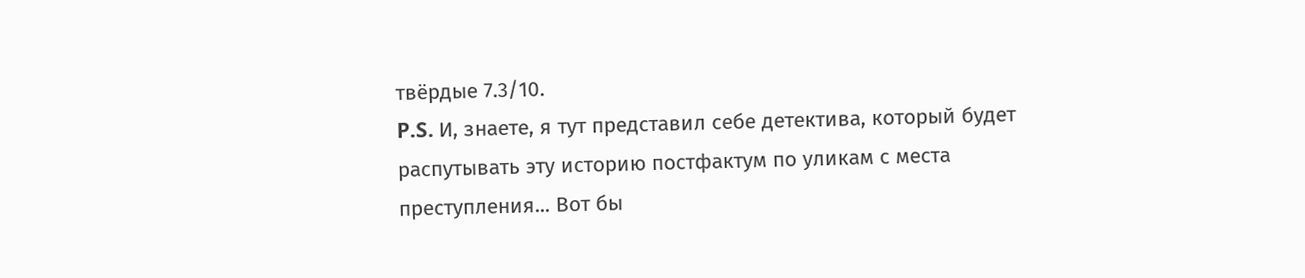твёрдые 7.3/10.
P.S. И, знаете, я тут представил себе детектива, который будет распутывать эту историю постфактум по уликам с места преступления... Вот бы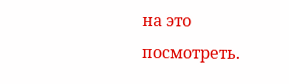на это посмотреть.